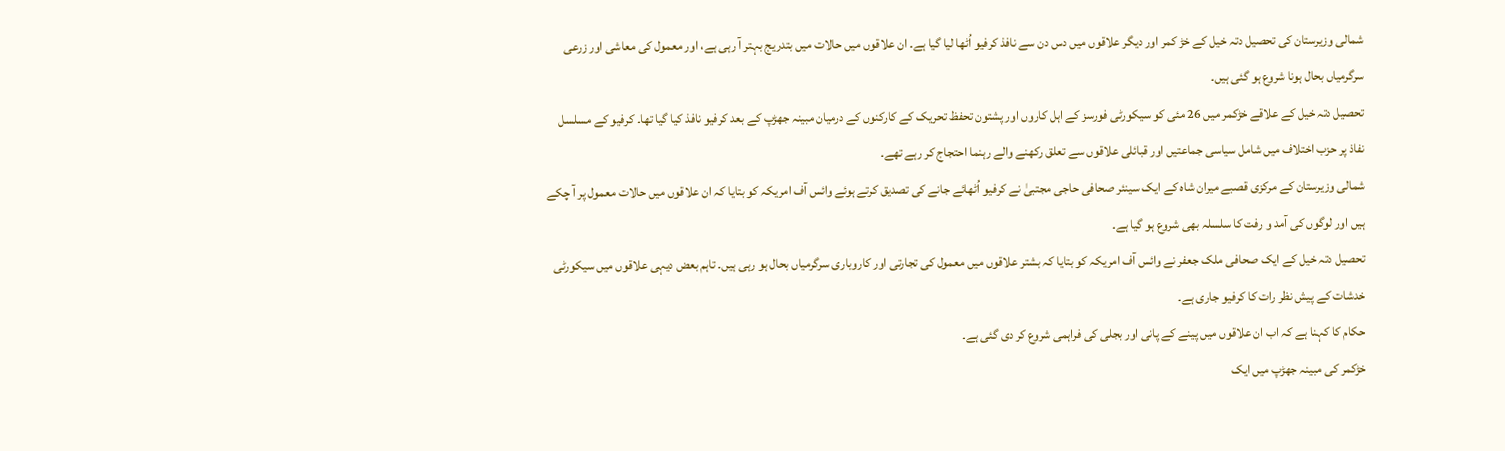شمالی وزیرستان کی تحصیل دتہ خیل کے خڑ کمر اور دیگر علاقوں میں دس دن سے نافذ کرفیو اُٹھا لیا گیا ہے۔ ان علاقوں میں حالات میں بتدریج بہتر آ رہی ہے، اور معمول کی معاشی اور زرعی سرگرمیاں بحال ہونا شروع ہو گئی ہیں۔
تحصیل دتہ خیل کے علاقے خڑکمر میں 26 مئی کو سیکورٹی فورسز کے اہل کاروں اور پشتون تحفظ تحریک کے کارکنوں کے درمیان مبینہ جھڑپ کے بعد کرفیو نافذ کیا گیا تھا۔ کرفیو کے مسلسل نفاذ پر حزب اختلاف میں شامل سیاسی جماعتیں اور قبائلی علاقوں سے تعلق رکھنے والے رہنما احتجاج کر رہے تھے۔
شمالی وزیرستان کے مرکزی قصبے میران شاہ کے ایک سینئر صحافی حاجی مجتبیٰ نے کرفیو اُٹھائے جانے کی تصدیق کرتے ہوئے وائس آف امریکہ کو بتایا کہ ان علاقوں میں حالات معمول پر آ چکے ہیں اور لوگوں کی آمد و رفت کا سلسلہ بھی شروع ہو گیا ہے۔
تحصیل دتہ خیل کے ایک صحافی ملک جعفر نے وائس آف امریکہ کو بتایا کہ بشتر علاقوں میں معمول کی تجارتی اور کاروباری سرگرمیاں بحال ہو رہی ہیں۔ تاہم بعض دیہی علاقوں میں سیکورٹی خدشات کے پیش نظر رات کا کرفیو جاری ہے۔
حکام کا کہنا ہے کہ اب ان علاقوں میں پینے کے پانی اور بجلی کی فراہمی شروع کر دی گئی ہے۔
خڑکمر کی مبینہ جھڑپ میں ایک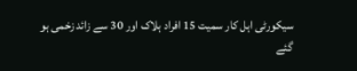سیکورٹی اہل کار سمیت 15 افراد ہلاک اور 30 سے زائد زخمی ہو گئے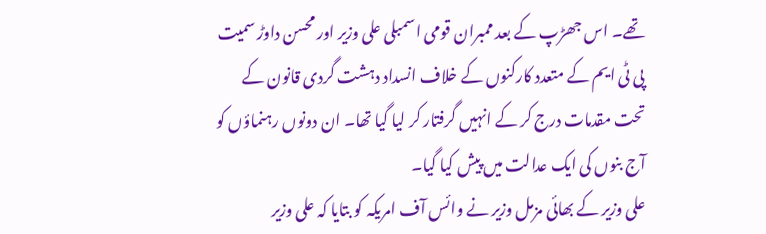تھے۔ اس جھڑپ کے بعد ممبران قومی اسمبلی علی وزیر اور محسن داوڑ سمیت پی ٹی ایم کے متعدد کارکنوں کے خلاف انسداد دہشت گردی قانون کے تحت مقدمات درج کر کے انہیں گرفتار کر لیا گیا تھا۔ ان دونوں رہنماؤں کو آج بنوں کی ایک عدالت میں پیش کیا گیا۔
علی وزیر کے بھائی مزمل وزیر نے وائس آف امریکہ کو بتایا کہ علی وزیر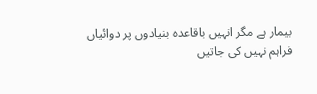بیمار ہے مگر انہیں باقاعدہ بنیادوں پر دوائیاں فراہم نہیں کی جاتیں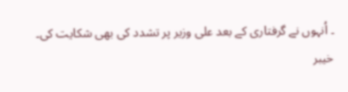۔ اُنہوں نے گرفتاری کے بعد علی وزیر پر تشدد کی بھی شکایت کی۔
خیبر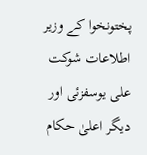پختونخوا کے وزیر اطلاعات شوکت علی یوسفزئی اور دیگر اعلیٰ حکام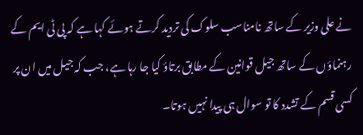نے علی وزیر کے ساتھ نامناسب سلوک کی تردید کرتے ہوئے کہا ہے کہ پی ٹی ایم کے رہنماؤں کے ساتھ جیل قوانین کے مطابق برتاؤ کیا جا رہا ہے، جب کہ جیل میں ان پر کسی قسم کے تشدد کا تو سوال ہی پیدا نہیں ہوتا۔